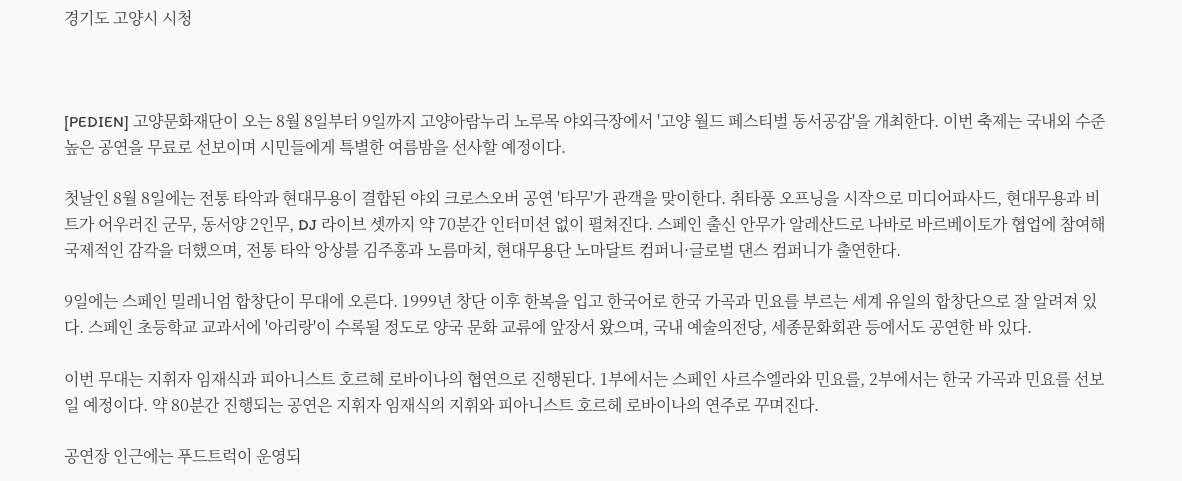경기도 고양시 시청



[PEDIEN] 고양문화재단이 오는 8월 8일부터 9일까지 고양아람누리 노루목 야외극장에서 '고양 월드 페스티벌 동서공감'을 개최한다. 이번 축제는 국내외 수준 높은 공연을 무료로 선보이며 시민들에게 특별한 여름밤을 선사할 예정이다.

첫날인 8월 8일에는 전통 타악과 현대무용이 결합된 야외 크로스오버 공연 '타무'가 관객을 맞이한다. 취타풍 오프닝을 시작으로 미디어파사드, 현대무용과 비트가 어우러진 군무, 동서양 2인무, DJ 라이브 셋까지 약 70분간 인터미션 없이 펼쳐진다. 스페인 출신 안무가 알레산드로 나바로 바르베이토가 협업에 참여해 국제적인 감각을 더했으며, 전통 타악 앙상블 김주홍과 노름마치, 현대무용단 노마달트 컴퍼니·글로벌 댄스 컴퍼니가 출연한다.

9일에는 스페인 밀레니엄 합창단이 무대에 오른다. 1999년 창단 이후 한복을 입고 한국어로 한국 가곡과 민요를 부르는 세계 유일의 합창단으로 잘 알려져 있다. 스페인 초등학교 교과서에 '아리랑'이 수록될 정도로 양국 문화 교류에 앞장서 왔으며, 국내 예술의전당, 세종문화회관 등에서도 공연한 바 있다.

이번 무대는 지휘자 임재식과 피아니스트 호르헤 로바이나의 협연으로 진행된다. 1부에서는 스페인 사르수엘라와 민요를, 2부에서는 한국 가곡과 민요를 선보일 예정이다. 약 80분간 진행되는 공연은 지휘자 임재식의 지휘와 피아니스트 호르헤 로바이나의 연주로 꾸며진다.

공연장 인근에는 푸드트럭이 운영되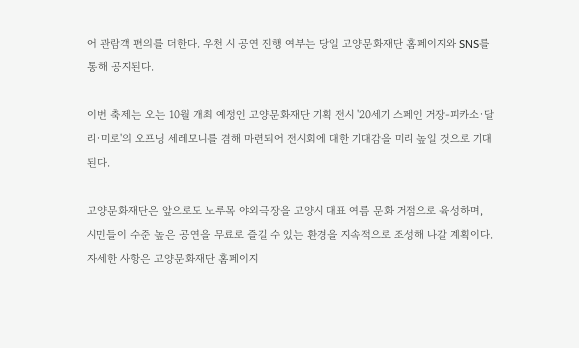어 관람객 편의를 더한다. 우천 시 공연 진행 여부는 당일 고양문화재단 홈페이지와 SNS를 통해 공지된다.

이번 축제는 오는 10월 개최 예정인 고양문화재단 기획 전시 '20세기 스페인 거장-피카소·달리·미로'의 오프닝 세레모니를 겸해 마련되어 전시회에 대한 기대감을 미리 높일 것으로 기대된다.

고양문화재단은 앞으로도 노루목 야외극장을 고양시 대표 여름 문화 거점으로 육성하며, 시민들이 수준 높은 공연을 무료로 즐길 수 있는 환경을 지속적으로 조성해 나갈 계획이다. 자세한 사항은 고양문화재단 홈페이지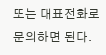또는 대표전화로 문의하면 된다.